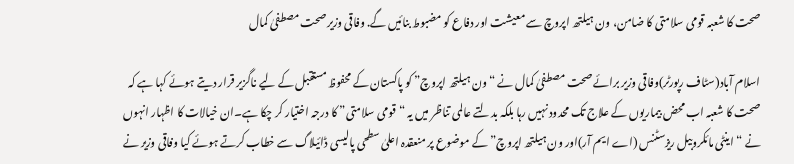صحت کا شعبہ قومی سلامتی کا ضامن، ون ہیلتھ اپروچ سے معیشت اور دفاع کو مضبوط بنائیں گے. وفاقی وزیر صحت مصطفیٰ کمال

اسلام آباد(سٹاف رپورٹر)وفاقی وزیر برائے صحت مصطفیٰ کمال نے “ون ہیلتھ اپروچ” کو پاکستان کے محفوظ مستقبل کے لیے ناگزیر قرار دیتے ہوئے کہا ہے کہ صحت کا شعبہ اب محض بیماریوں کے علاج تک محدود نہیں رہا بلکہ بدلتے عالمی تناظر میں یہ “قومی سلامتی” کا درجہ اختیار کر چکا ہے۔ان خیالات کا اظہار انہوں نے “اینٹی مائکروبیل ریزسٹنس (اے ایم آر)اور ون ہیلتھ اپروچ” کے موضوع پر منعقدہ اعلیٰ سطحی پالیسی ڈائیلاگ سے خطاب کرتے ہوئے کیا وفاقی وزیر نے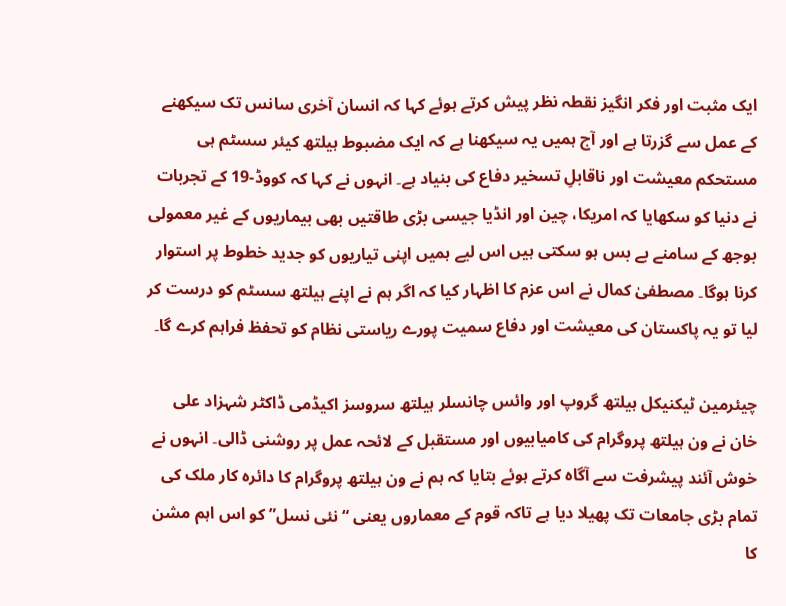ایک مثبت اور فکر انگیز نقطہ نظر پیش کرتے ہوئے کہا کہ انسان آخری سانس تک سیکھنے کے عمل سے گزرتا ہے اور آج ہمیں یہ سیکھنا ہے کہ ایک مضبوط ہیلتھ کیئر سسٹم ہی مستحکم معیشت اور ناقابلِ تسخیر دفاع کی بنیاد ہے۔ انہوں نے کہا کہ کووڈ-19 کے تجربات نے دنیا کو سکھایا کہ امریکا، چین اور انڈیا جیسی بڑی طاقتیں بھی بیماریوں کے غیر معمولی بوجھ کے سامنے بے بس ہو سکتی ہیں اس لیے ہمیں اپنی تیاریوں کو جدید خطوط پر استوار کرنا ہوگا۔ مصطفیٰ کمال نے اس عزم کا اظہار کیا کہ اگر ہم نے اپنے ہیلتھ سسٹم کو درست کر لیا تو یہ پاکستان کی معیشت اور دفاع سمیت پورے ریاستی نظام کو تحفظ فراہم کرے گا۔

چیئرمین ٹیکنیکل ہیلتھ گروپ اور وائس چانسلر ہیلتھ سروسز اکیڈمی ڈاکٹر شہزاد علی خان نے ون ہیلتھ پروگرام کی کامیابیوں اور مستقبل کے لائحہ عمل پر روشنی ڈالی۔ انہوں نے خوش آئند پیشرفت سے آگاہ کرتے ہوئے بتایا کہ ہم نے ون ہیلتھ پروگرام کا دائرہ کار ملک کی تمام بڑی جامعات تک پھیلا دیا ہے تاکہ قوم کے معماروں یعنی “نئی نسل” کو اس اہم مشن کا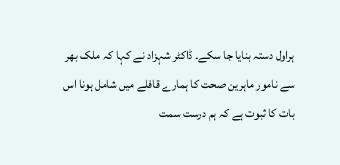ہراول دستہ بنایا جا سکے۔ ڈاکٹر شہزاد نے کہا کہ ملک بھر سے نامور ماہرین صحت کا ہمارے قافلے میں شامل ہونا اس بات کا ثبوت ہے کہ ہم درست سمت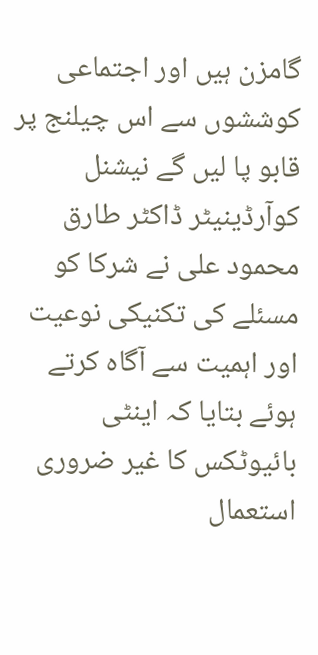گامزن ہیں اور اجتماعی کوششوں سے اس چیلنج پر قابو پا لیں گے نیشنل کوآرڈینیٹر ڈاکٹر طارق محمود علی نے شرکا کو مسئلے کی تکنیکی نوعیت اور اہمیت سے آگاہ کرتے ہوئے بتایا کہ اینٹی بائیوٹکس کا غیر ضروری استعمال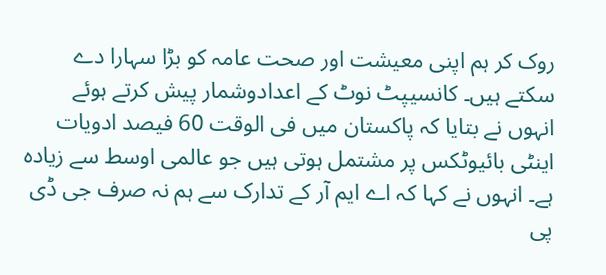روک کر ہم اپنی معیشت اور صحت عامہ کو بڑا سہارا دے سکتے ہیں۔ کانسیپٹ نوٹ کے اعدادوشمار پیش کرتے ہوئے انہوں نے بتایا کہ پاکستان میں فی الوقت 60 فیصد ادویات اینٹی بائیوٹکس پر مشتمل ہوتی ہیں جو عالمی اوسط سے زیادہ ہے۔ انہوں نے کہا کہ اے ایم آر کے تدارک سے ہم نہ صرف جی ڈی پی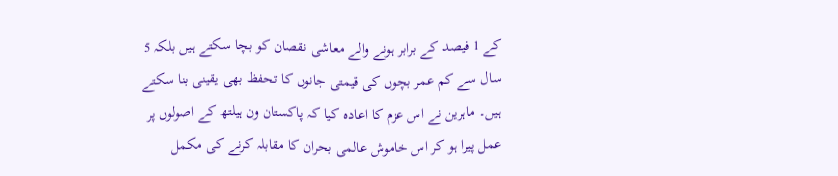کے 1 فیصد کے برابر ہونے والے معاشی نقصان کو بچا سکتے ہیں بلکہ 5 سال سے کم عمر بچوں کی قیمتی جانوں کا تحفظ بھی یقینی بنا سکتے ہیں۔ ماہرین نے اس عزم کا اعادہ کیا کہ پاکستان ون ہیلتھ کے اصولوں پر عمل پیرا ہو کر اس خاموش عالمی بحران کا مقابلہ کرنے کی مکمل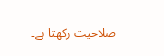صلاحیت رکھتا ہے۔